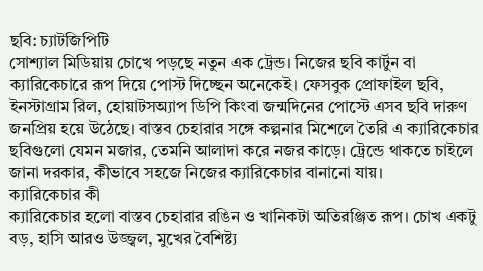ছবি: চ্যাটজিপিটি
সোশ্যাল মিডিয়ায় চোখে পড়ছে নতুন এক ট্রেন্ড। নিজের ছবি কার্টুন বা ক্যারিকেচারে রূপ দিয়ে পোস্ট দিচ্ছেন অনেকেই। ফেসবুক প্রোফাইল ছবি, ইনস্টাগ্রাম রিল, হোয়াটসঅ্যাপ ডিপি কিংবা জন্মদিনের পোস্টে এসব ছবি দারুণ জনপ্রিয় হয়ে উঠেছে। বাস্তব চেহারার সঙ্গে কল্পনার মিশেলে তৈরি এ ক্যারিকেচার ছবিগুলো যেমন মজার, তেমনি আলাদা করে নজর কাড়ে। ট্রেন্ডে থাকতে চাইলে জানা দরকার, কীভাবে সহজে নিজের ক্যারিকেচার বানানো যায়।
ক্যারিকেচার কী
ক্যারিকেচার হলো বাস্তব চেহারার রঙিন ও খানিকটা অতিরঞ্জিত রূপ। চোখ একটু বড়, হাসি আরও উজ্জ্বল, মুখের বৈশিষ্ট্য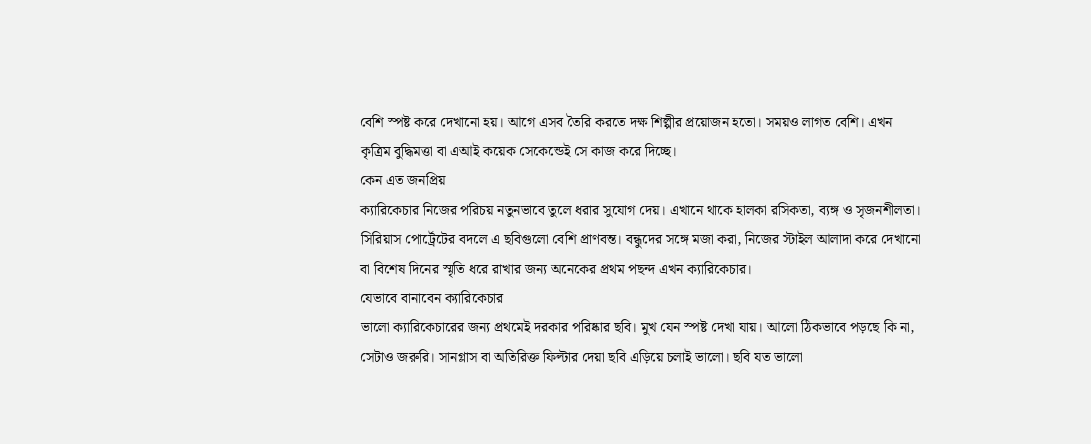বেশি স্পষ্ট করে দেখানো হয়। আগে এসব তৈরি করতে দক্ষ শিল্পীর প্রয়োজন হতো। সময়ও লাগত বেশি। এখন কৃত্রিম বুদ্ধিমত্তা বা এআই কয়েক সেকেন্ডেই সে কাজ করে দিচ্ছে।
কেন এত জনপ্রিয়
ক্যারিকেচার নিজের পরিচয় নতুনভাবে তুলে ধরার সুযোগ দেয়। এখানে থাকে হালকা রসিকতা, ব্যঙ্গ ও সৃজনশীলতা। সিরিয়াস পোর্ট্রেটের বদলে এ ছবিগুলো বেশি প্রাণবন্ত। বন্ধুদের সঙ্গে মজা করা, নিজের স্টাইল আলাদা করে দেখানো বা বিশেষ দিনের স্মৃতি ধরে রাখার জন্য অনেকের প্রথম পছন্দ এখন ক্যারিকেচার।
যেভাবে বানাবেন ক্যারিকেচার
ভালো ক্যারিকেচারের জন্য প্রথমেই দরকার পরিষ্কার ছবি। মুখ যেন স্পষ্ট দেখা যায়। আলো ঠিকভাবে পড়ছে কি না, সেটাও জরুরি। সানগ্লাস বা অতিরিক্ত ফিল্টার দেয়া ছবি এড়িয়ে চলাই ভালো। ছবি যত ভালো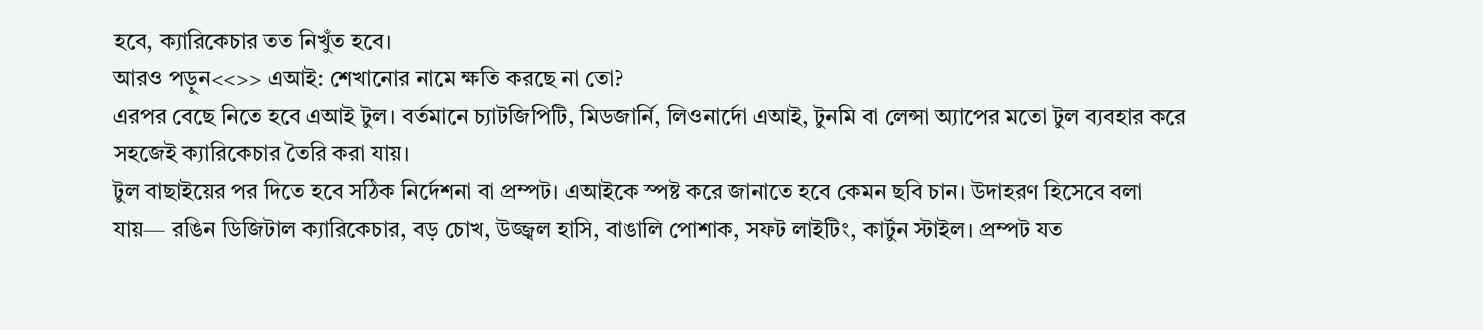হবে, ক্যারিকেচার তত নিখুঁত হবে।
আরও পড়ুন<<>> এআই: শেখানোর নামে ক্ষতি করছে না তো?
এরপর বেছে নিতে হবে এআই টুল। বর্তমানে চ্যাটজিপিটি, মিডজার্নি, লিওনার্দো এআই, টুনমি বা লেন্সা অ্যাপের মতো টুল ব্যবহার করে সহজেই ক্যারিকেচার তৈরি করা যায়।
টুল বাছাইয়ের পর দিতে হবে সঠিক নির্দেশনা বা প্রম্পট। এআইকে স্পষ্ট করে জানাতে হবে কেমন ছবি চান। উদাহরণ হিসেবে বলা যায়— রঙিন ডিজিটাল ক্যারিকেচার, বড় চোখ, উজ্জ্বল হাসি, বাঙালি পোশাক, সফট লাইটিং, কার্টুন স্টাইল। প্রম্পট যত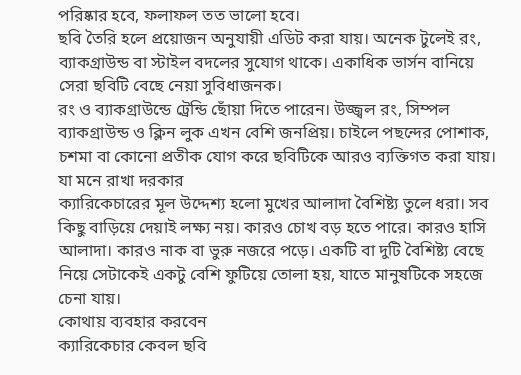পরিষ্কার হবে, ফলাফল তত ভালো হবে।
ছবি তৈরি হলে প্রয়োজন অনুযায়ী এডিট করা যায়। অনেক টুলেই রং, ব্যাকগ্রাউন্ড বা স্টাইল বদলের সুযোগ থাকে। একাধিক ভার্সন বানিয়ে সেরা ছবিটি বেছে নেয়া সুবিধাজনক।
রং ও ব্যাকগ্রাউন্ডে ট্রেন্ডি ছোঁয়া দিতে পারেন। উজ্জ্বল রং, সিম্পল ব্যাকগ্রাউন্ড ও ক্লিন লুক এখন বেশি জনপ্রিয়। চাইলে পছন্দের পোশাক, চশমা বা কোনো প্রতীক যোগ করে ছবিটিকে আরও ব্যক্তিগত করা যায়।
যা মনে রাখা দরকার
ক্যারিকেচারের মূল উদ্দেশ্য হলো মুখের আলাদা বৈশিষ্ট্য তুলে ধরা। সব কিছু বাড়িয়ে দেয়াই লক্ষ্য নয়। কারও চোখ বড় হতে পারে। কারও হাসি আলাদা। কারও নাক বা ভুরু নজরে পড়ে। একটি বা দুটি বৈশিষ্ট্য বেছে নিয়ে সেটাকেই একটু বেশি ফুটিয়ে তোলা হয়, যাতে মানুষটিকে সহজে চেনা যায়।
কোথায় ব্যবহার করবেন
ক্যারিকেচার কেবল ছবি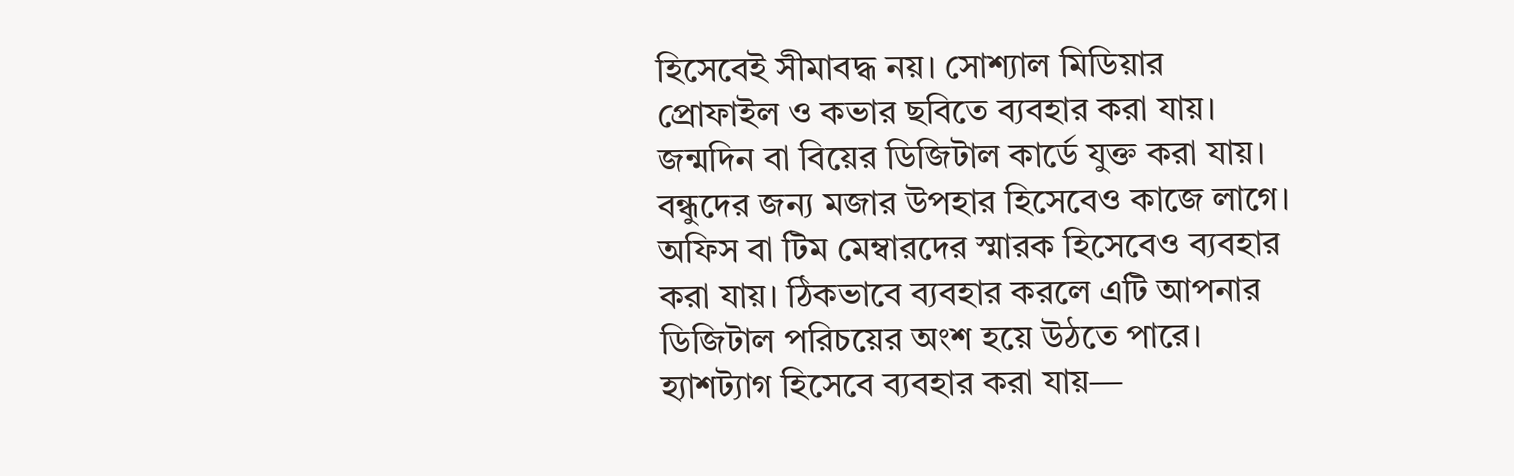হিসেবেই সীমাবদ্ধ নয়। সোশ্যাল মিডিয়ার প্রোফাইল ও কভার ছবিতে ব্যবহার করা যায়। জন্মদিন বা বিয়ের ডিজিটাল কার্ডে যুক্ত করা যায়। বন্ধুদের জন্য মজার উপহার হিসেবেও কাজে লাগে। অফিস বা টিম মেম্বারদের স্মারক হিসেবেও ব্যবহার করা যায়। ঠিকভাবে ব্যবহার করলে এটি আপনার ডিজিটাল পরিচয়ের অংশ হয়ে উঠতে পারে। হ্যাশট্যাগ হিসেবে ব্যবহার করা যায়—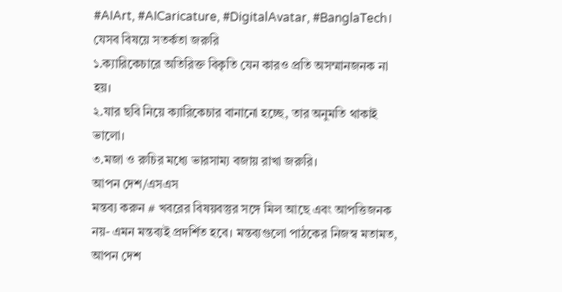#AIArt, #AICaricature, #DigitalAvatar, #BanglaTech।
যেসব বিষয়ে সতর্কতা জরুরি
১.ক্যারিকেচারে অতিরিক্ত বিকৃতি যেন কারও প্রতি অসম্মানজনক না হয়।
২.যার ছবি নিয়ে ক্যারিকেচার বানানো হচ্ছে, তার অনুমতি থাকাই ভালো।
৩.মজা ও রুচির মধ্যে ভারসাম্য বজায় রাখা জরুরি।
আপন দেশ/এসএস
মন্তব্য করুন # খবরের বিষয়বস্তুর সঙ্গে মিল আছে এবং আপত্তিজনক নয়- এমন মন্তব্যই প্রদর্শিত হবে। মন্তব্যগুলো পাঠকের নিজস্ব মতামত, আপন দেশ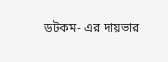ডটকম- এর দায়ভার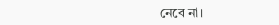নেবে না।